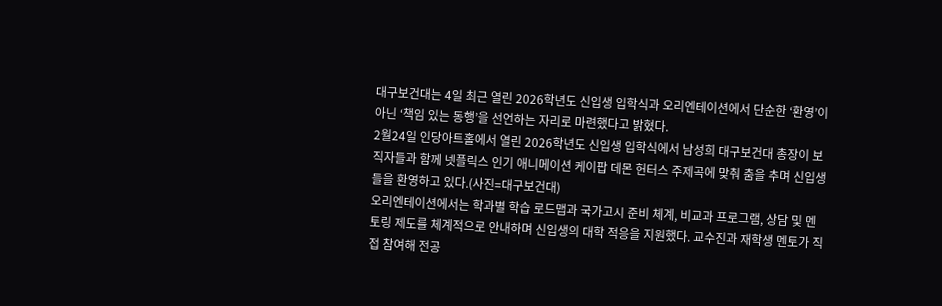대구보건대는 4일 최근 열린 2026학년도 신입생 입학식과 오리엔테이션에서 단순한 ‘환영’이 아닌 ‘책임 있는 동행’을 선언하는 자리로 마련했다고 밝혔다.
2월24일 인당아트홀에서 열린 2026학년도 신입생 입학식에서 남성희 대구보건대 총장이 보직자들과 함께 넷플릭스 인기 애니메이션 케이팝 데몬 헌터스 주제곡에 맞춰 춤을 추며 신입생들을 환영하고 있다.(사진=대구보건대)
오리엔테이션에서는 학과별 학습 로드맵과 국가고시 준비 체계, 비교과 프로그램, 상담 및 멘토링 제도를 체계적으로 안내하며 신입생의 대학 적응을 지원했다. 교수진과 재학생 멘토가 직접 참여해 전공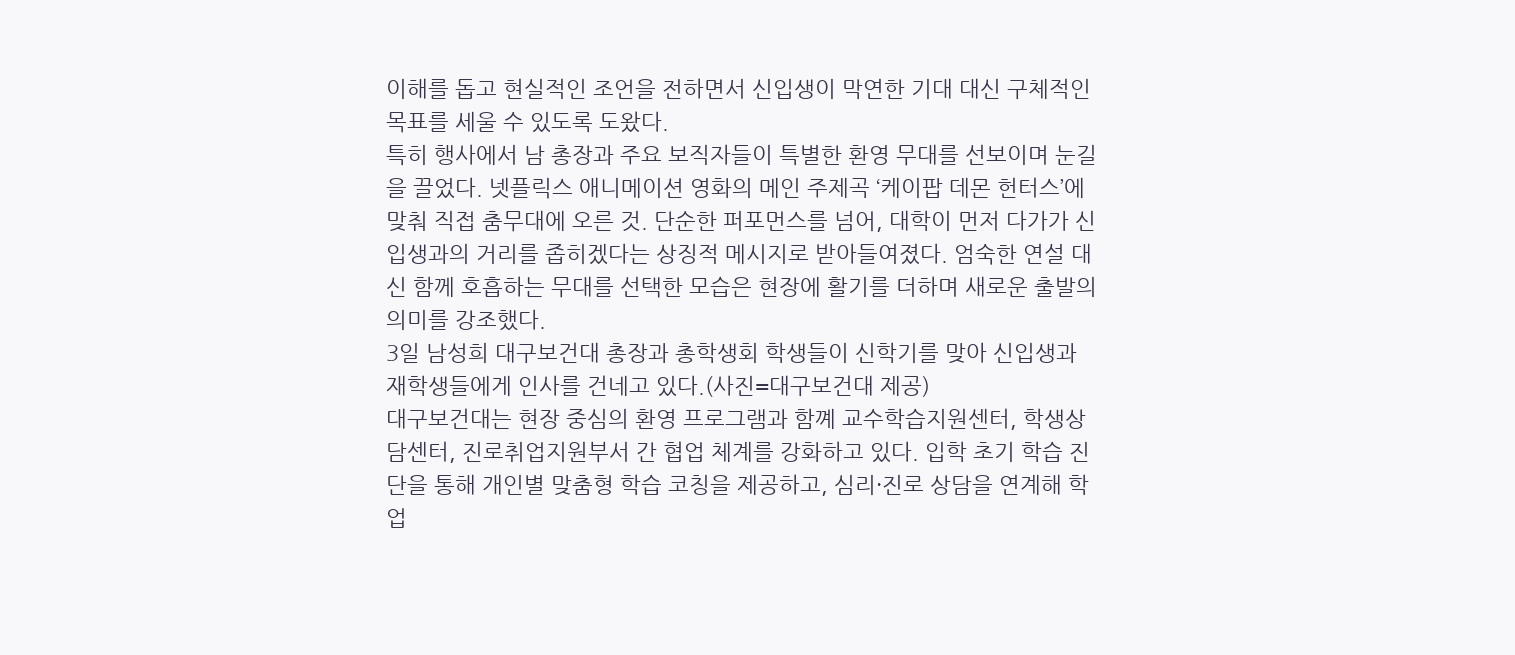이해를 돕고 현실적인 조언을 전하면서 신입생이 막연한 기대 대신 구체적인 목표를 세울 수 있도록 도왔다.
특히 행사에서 남 총장과 주요 보직자들이 특별한 환영 무대를 선보이며 눈길을 끌었다. 넷플릭스 애니메이션 영화의 메인 주제곡 ‘케이팝 데몬 헌터스’에 맞춰 직접 춤무대에 오른 것. 단순한 퍼포먼스를 넘어, 대학이 먼저 다가가 신입생과의 거리를 좁히겠다는 상징적 메시지로 받아들여졌다. 엄숙한 연설 대신 함께 호흡하는 무대를 선택한 모습은 현장에 활기를 더하며 새로운 출발의 의미를 강조했다.
3일 남성희 대구보건대 총장과 총학생회 학생들이 신학기를 맞아 신입생과 재학생들에게 인사를 건네고 있다.(사진=대구보건대 제공)
대구보건대는 현장 중심의 환영 프로그램과 함꼐 교수학습지원센터, 학생상담센터, 진로취업지원부서 간 협업 체계를 강화하고 있다. 입학 초기 학습 진단을 통해 개인별 맞춤형 학습 코칭을 제공하고, 심리·진로 상담을 연계해 학업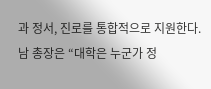과 정서, 진로를 통합적으로 지원한다.
남 총장은 “대학은 누군가 정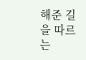해준 길을 따르는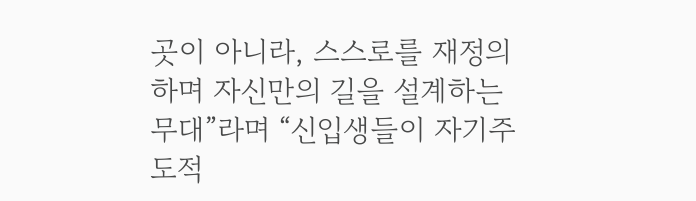곳이 아니라, 스스로를 재정의하며 자신만의 길을 설계하는 무대”라며 “신입생들이 자기주도적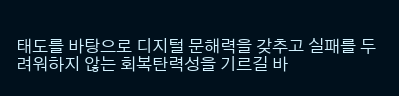태도를 바탕으로 디지털 문해력을 갖추고 실패를 두려워하지 않는 회복탄력성을 기르길 바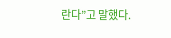란다”고 말했다.